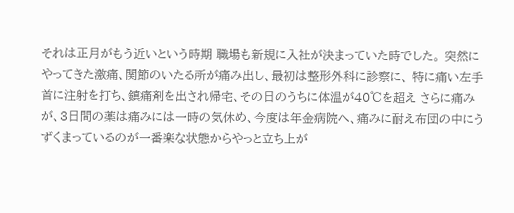それは正月がもう近いという時期 職場も新規に入社が決まっていた時でした。 突然にやってきた激痛、関節のいたる所が痛み出し、最初は整形外科に診察に、 特に痛い左手首に注射を打ち、鎮痛剤を出され帰宅、その日のうちに体温が40℃を超え さらに痛みが、3日間の薬は痛みには一時の気休め、今度は年金病院へ、痛みに耐え布団の中にうずくまっているのが一番楽な状態からやっと立ち上が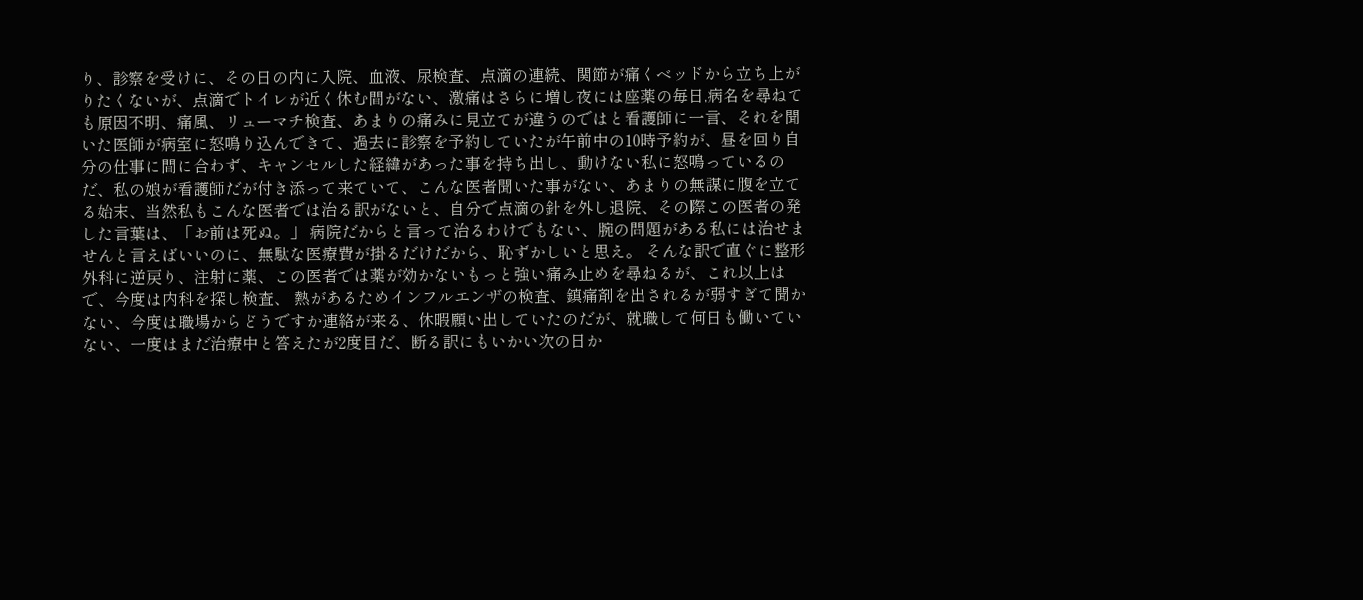り、診察を受けに、その日の内に入院、血液、尿検査、点滴の連続、関節が痛くベッドから立ち上がりたくないが、点滴でトイレが近く休む間がない、激痛はさらに増し夜には座薬の毎日,病名を尋ねても原因不明、痛風、リューマチ検査、あまりの痛みに見立てが違うのではと看護師に一言、それを聞いた医師が病室に怒鳴り込んできて、過去に診察を予約していたが午前中の10時予約が、昼を回り自分の仕事に間に合わず、キャンセルした経緯があった事を持ち出し、動けない私に怒鳴っているのだ、私の娘が看護師だが付き添って来ていて、こんな医者聞いた事がない、あまりの無謀に腹を立てる始末、当然私もこんな医者では治る訳がないと、自分で点滴の針を外し退院、その際この医者の発した言葉は、「お前は死ぬ。」 病院だからと言って治るわけでもない、腕の問題がある私には治せませんと言えばいいのに、無駄な医療費が掛るだけだから、恥ずかしいと思え。 そんな訳で直ぐに整形外科に逆戻り、注射に薬、この医者では薬が効かないもっと強い痛み止めを尋ねるが、これ以上はで、今度は内科を探し検査、 熱があるためインフルエンザの検査、鎮痛剤を出されるが弱すぎて聞かない、今度は職場からどうですか連絡が来る、休暇願い出していたのだが、就職して何日も働いていない、一度はまだ治療中と答えたが2度目だ、断る訳にもいかい次の日か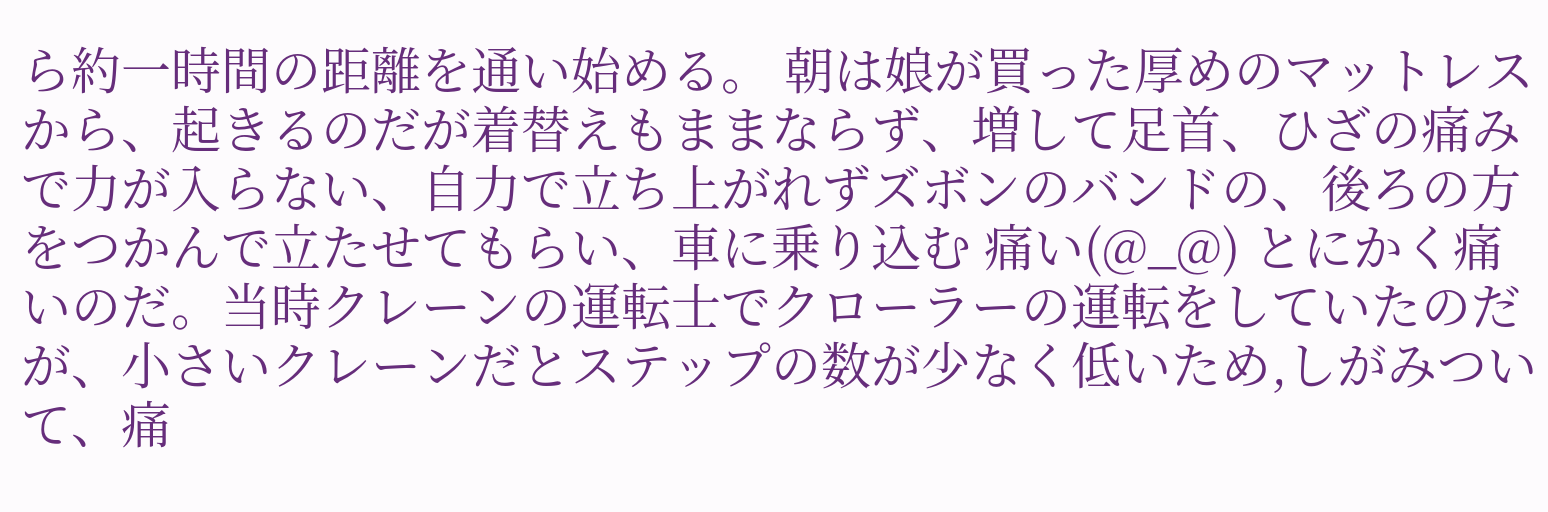ら約一時間の距離を通い始める。 朝は娘が買った厚めのマットレスから、起きるのだが着替えもままならず、増して足首、ひざの痛みで力が入らない、自力で立ち上がれずズボンのバンドの、後ろの方をつかんで立たせてもらい、車に乗り込む 痛い(@_@) とにかく痛いのだ。当時クレーンの運転士でクローラーの運転をしていたのだが、小さいクレーンだとステップの数が少なく低いため,しがみついて、痛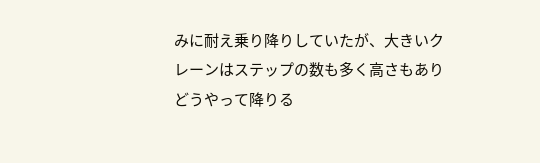みに耐え乗り降りしていたが、大きいクレーンはステップの数も多く高さもありどうやって降りる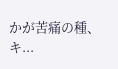かが苦痛の種、キ...